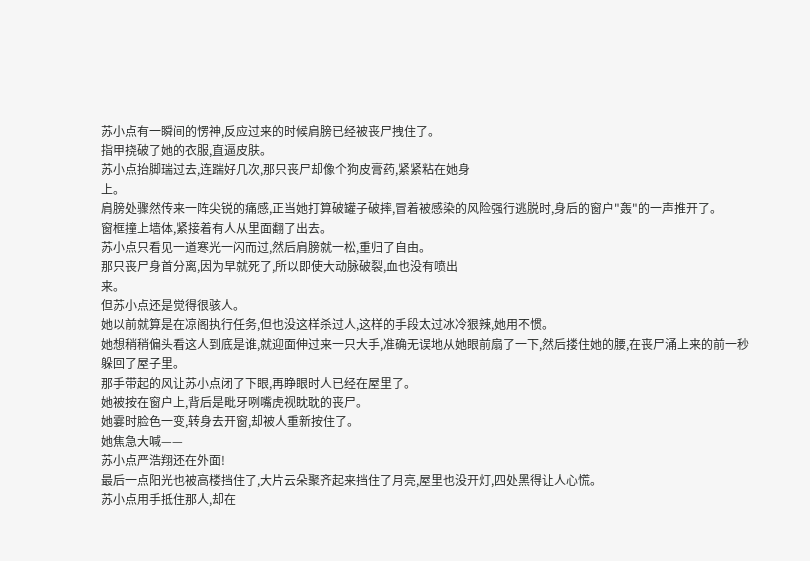苏小点有一瞬间的愣神,反应过来的时候肩膀已经被丧尸拽住了。
指甲挠破了她的衣服,直逼皮肤。
苏小点抬脚瑞过去,连踹好几次,那只丧尸却像个狗皮膏药,紧紧粘在她身
上。
肩膀处骤然传来一阵尖锐的痛感,正当她打算破罐子破摔,冒着被感染的风险强行逃脱时,身后的窗户"轰"的一声推开了。
窗框撞上墙体,紧接着有人从里面翻了出去。
苏小点只看见一道寒光一闪而过,然后肩膀就一松,重归了自由。
那只丧尸身首分离,因为早就死了,所以即使大动脉破裂,血也没有喷出
来。
但苏小点还是觉得很骇人。
她以前就算是在凉阁执行任务,但也没这样杀过人,这样的手段太过冰冷狠辣,她用不惯。
她想稍稍偏头看这人到底是谁,就迎面伸过来一只大手,准确无误地从她眼前扇了一下,然后搂住她的腰,在丧尸涌上来的前一秒躲回了屋子里。
那手带起的风让苏小点闭了下眼,再睁眼时人已经在屋里了。
她被按在窗户上,背后是毗牙咧嘴虎视眈耽的丧尸。
她霎时脸色一变,转身去开窗,却被人重新按住了。
她焦急大喊——
苏小点严浩翔还在外面!
最后一点阳光也被高楼挡住了,大片云朵聚齐起来挡住了月亮,屋里也没开灯,四处黑得让人心慌。
苏小点用手抵住那人,却在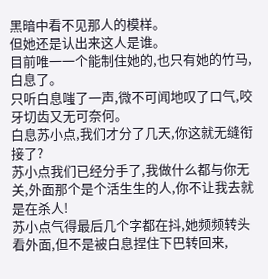黑暗中看不见那人的模样。
但她还是认出来这人是谁。
目前唯一一个能制住她的,也只有她的竹马,白息了。
只听白息嗤了一声,微不可闻地叹了口气,咬牙切齿又无可奈何。
白息苏小点,我们才分了几天,你这就无缝衔接了?
苏小点我们已经分手了,我做什么都与你无关,外面那个是个活生生的人,你不让我去就是在杀人!
苏小点气得最后几个字都在抖,她频频转头看外面,但不是被白息捏住下巴转回来,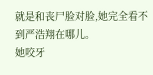就是和丧尸脸对脸,她完全看不到严浩翔在哪儿。
她咬牙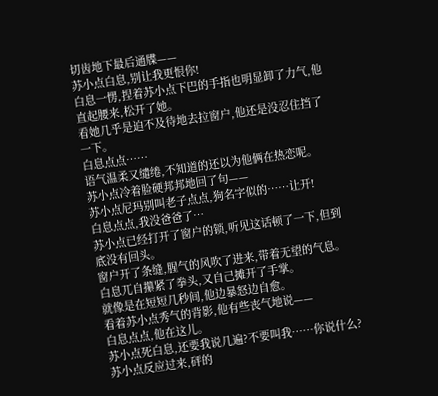切齿地下最后通牒——
苏小点白息,别让我更恨你!
白息一愣,捏着苏小点下巴的手指也明显卸了力气,他直起腰来,松开了她。
看她几乎是迫不及待地去拉窗户,他还是没忍住挡了一下。
白息点点……
语气温柔又缱绻,不知道的还以为他俩在热恋呢。
苏小点冷着脸硬邦邦地回了句——
苏小点尼玛别叫老子点点,狗名字似的……让开!
白息点点,我没爸爸了…
苏小点已经打开了窗户的锁,听见这话顿了一下,但到底没有回头。
窗户开了条缝,腥气的风吹了进来,带着无望的气息。
白息兀自攥紧了拳头,又自己摊开了手掌。
就像是在短短几秒间,他边暴怒边自愈。
看着苏小点秀气的背影,他有些丧气地说——
白息点点,他在这儿。
苏小点死白息,还要我说几遍?不要叫我……你说什么?
苏小点反应过来,砰的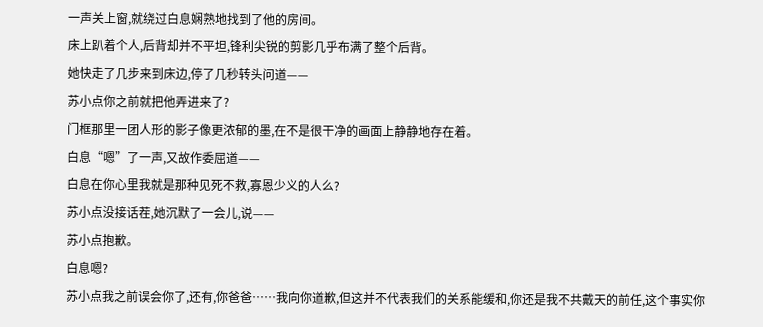一声关上窗,就绕过白息娴熟地找到了他的房间。
床上趴着个人,后背却并不平坦,锋利尖锐的剪影几乎布满了整个后背。
她快走了几步来到床边,停了几秒转头问道——
苏小点你之前就把他弄进来了?
门框那里一团人形的影子像更浓郁的墨,在不是很干净的画面上静静地存在着。
白息“嗯”了一声,又故作委屈道——
白息在你心里我就是那种见死不救,寡恩少义的人么?
苏小点没接话茬,她沉默了一会儿,说——
苏小点抱歉。
白息嗯?
苏小点我之前误会你了,还有,你爸爸……我向你道歉,但这并不代表我们的关系能缓和,你还是我不共戴天的前任,这个事实你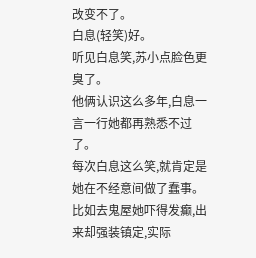改变不了。
白息(轻笑)好。
听见白息笑,苏小点脸色更臭了。
他俩认识这么多年,白息一言一行她都再熟悉不过了。
每次白息这么笑,就肯定是她在不经意间做了蠢事。
比如去鬼屋她吓得发癫,出来却强装镇定,实际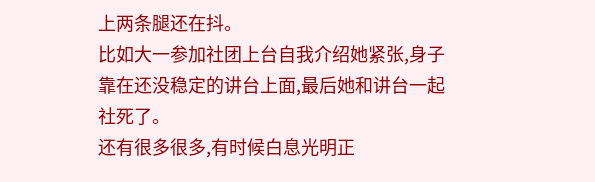上两条腿还在抖。
比如大一参加社团上台自我介绍她紧张,身子靠在还没稳定的讲台上面,最后她和讲台一起社死了。
还有很多很多,有时候白息光明正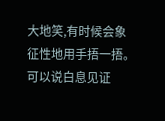大地笑,有时候会象征性地用手捂一捂。
可以说白息见证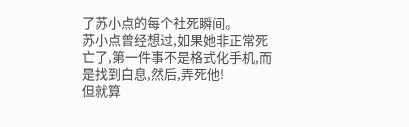了苏小点的每个社死瞬间。
苏小点曾经想过,如果她非正常死亡了,第一件事不是格式化手机,而是找到白息,然后,弄死他!
但就算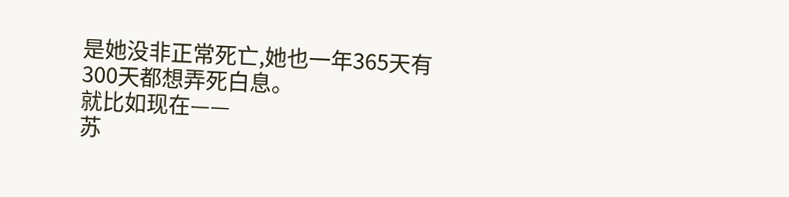是她没非正常死亡,她也一年365天有300天都想弄死白息。
就比如现在——
苏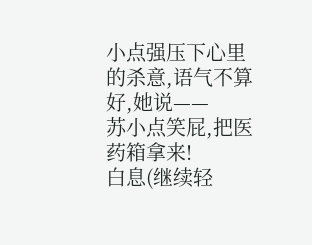小点强压下心里的杀意,语气不算好,她说——
苏小点笑屁,把医药箱拿来!
白息(继续轻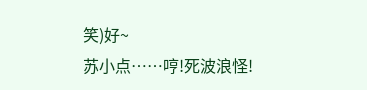笑)好~
苏小点……哼!死波浪怪!